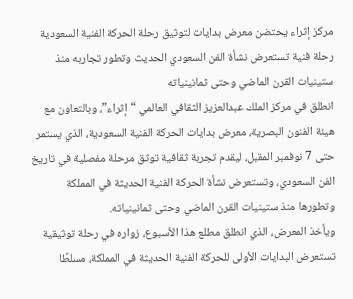مركز إثراء يحتضن معرض بدايات لتوثيق رحلة الحركة الفنية السعودية
رحلة فنية تستعرض نشأة الفن السعودي الحديث وتطور تجاربه منذ ستينيات القرن الماضي وحتى ثمانينياته
انطلق في مركز الملك عبدالعزيز الثقافي العالمي “إثراء”، وبالتعاون مع هيئة الفنون البصرية، معرض بدايات الحركة الفنية السعودية، الذي يستمر حتى 7 نوفمبر المقبل، ليقدم تجربة ثقافية توثق مرحلة مفصلية في تاريخ الفن السعودي، وتستعرض نشأة الحركة الفنية الحديثة في المملكة وتطورها منذ ستينيات القرن الماضي وحتى ثمانينياته.
ويأخذ المعرض، الذي انطلق مطلع هذا الأسبوع، زواره في رحلة توثيقية تستعرض البدايات الأولى للحركة الفنية الحديثة في المملكة، مسلطًا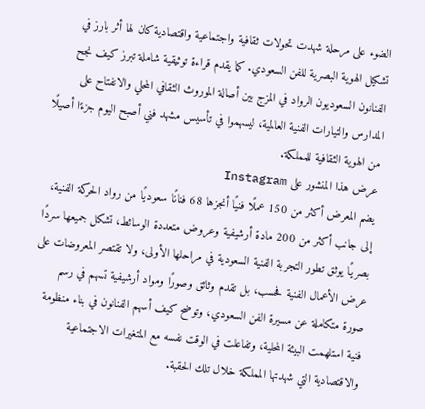الضوء على مرحلة شهدت تحولات ثقافية واجتماعية واقتصادية كان لها أثر بارز في تشكيل الهوية البصرية للفن السعودي. كما يقدم قراءة توثيقية شاملة تبرز كيف نجح الفنانون السعوديون الرواد في المزج بين أصالة الموروث الثقافي المحلي والانفتاح على المدارس والتيارات الفنية العالمية، ليسهموا في تأسيس مشهد فني أصبح اليوم جزءًا أصيلًا من الهوية الثقافية للمملكة.
عرض هذا المنشور على Instagram
يضم المعرض أكثر من 150 عملًا فنيًا أنجزها 68 فنانًا سعوديًا من رواد الحركة الفنية، إلى جانب أكثر من 200 مادة أرشيفية وعروض متعددة الوسائط، تشكل جميعها سردًا بصريًا يوثق تطور التجربة الفنية السعودية في مراحلها الأولى، ولا تقتصر المعروضات على عرض الأعمال الفنية فحسب، بل تقدم وثائق وصورًا ومواد أرشيفية تسهم في رسم صورة متكاملة عن مسيرة الفن السعودي، وتوضح كيف أسهم الفنانون في بناء منظومة فنية استلهمت البيئة المحلية، وتفاعلت في الوقت نفسه مع المتغيرات الاجتماعية والاقتصادية التي شهدتها المملكة خلال تلك الحقبة.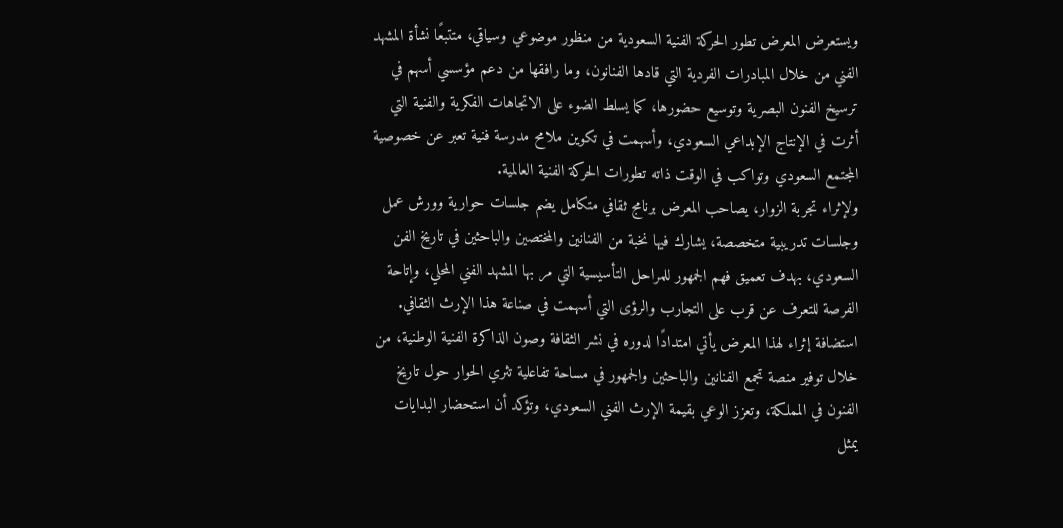ويستعرض المعرض تطور الحركة الفنية السعودية من منظور موضوعي وسياقي، متتبعًا نشأة المشهد الفني من خلال المبادرات الفردية التي قادها الفنانون، وما رافقها من دعم مؤسسي أسهم في ترسيخ الفنون البصرية وتوسيع حضورها، كما يسلط الضوء على الاتجاهات الفكرية والفنية التي أثرت في الإنتاج الإبداعي السعودي، وأسهمت في تكوين ملامح مدرسة فنية تعبر عن خصوصية المجتمع السعودي وتواكب في الوقت ذاته تطورات الحركة الفنية العالمية.
ولإثراء تجربة الزوار، يصاحب المعرض برنامج ثقافي متكامل يضم جلسات حوارية وورش عمل وجلسات تدريبية متخصصة، يشارك فيها نخبة من الفنانين والمختصين والباحثين في تاريخ الفن السعودي، بهدف تعميق فهم الجمهور للمراحل التأسيسية التي مر بها المشهد الفني المحلي، وإتاحة الفرصة للتعرف عن قرب على التجارب والرؤى التي أسهمت في صناعة هذا الإرث الثقافي.
استضافة إثراء لهذا المعرض يأتي امتدادًا لدوره في نشر الثقافة وصون الذاكرة الفنية الوطنية، من خلال توفير منصة تجمع الفنانين والباحثين والجمهور في مساحة تفاعلية تثري الحوار حول تاريخ الفنون في المملكة، وتعزز الوعي بقيمة الإرث الفني السعودي، وتؤكد أن استحضار البدايات يمثل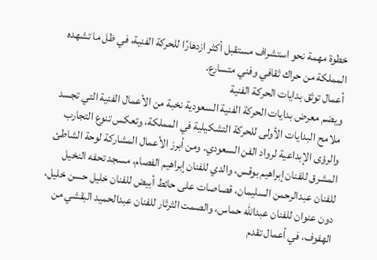خطوة مهمة نحو استشراف مستقبل أكثر ازدهارًا للحركة الفنية، في ظل ما تشهده المملكة من حراك ثقافي وفني متسارع.
أعمال توثق بدايات الحركة الفنية
ويضم معرض بدايات الحركة الفنية السعودية نخبة من الأعمال الفنية التي تجسد ملامح البدايات الأولى للحركة التشكيلية في المملكة، وتعكس تنوع التجارب والرؤى الإبداعية لرواد الفن السعودي. ومن أبرز الأعمال المشاركة لوحة الشاطئ المشرق للفنان إبراهيم بوقس، والدي للفنان إبراهيم الفصام، مسجد تحفه النخيل للفنان عبدالرحمن السليمان، قصاصات على حائط أبيض للفنان خليل حسن خليل، دون عنوان للفنان عبدالله حماس، والصمت الثرثار للفنان عبدالحميد البقشي من الهفوف، في أعمال تقدم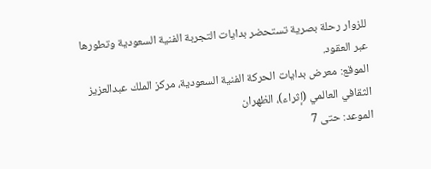للزوار رحلة بصرية تستحضر بدايات التجربة الفنية السعودية وتطورها عبر العقود.
الموقع: معرض بدايات الحركة الفنية السعودية، مركز الملك عبدالعزيز الثقافي العالمي (إثراء)، الظهران
الموعد: حتى 7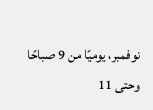نوفمبر، يوميًا من 9 صباحًا وحتى 11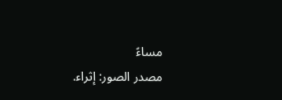مساءً
مصدر الصور: إثراء.